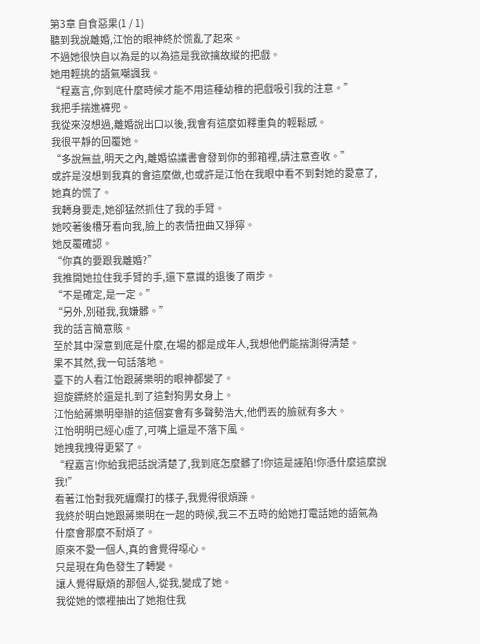第3章 自食惡果(1 / 1)
聽到我說離婚,江怡的眼神終於慌亂了起來。
不過她很快自以為是的以為這是我欲擒故縱的把戲。
她用輕挑的語氣嘲諷我。
“程嘉言,你到底什麼時候才能不用這種幼稚的把戲吸引我的注意。”
我把手揣進褲兜。
我從來沒想過,離婚說出口以後,我會有這麼如釋重負的輕鬆感。
我很平靜的回覆她。
“多說無益,明天之內,離婚協議書會發到你的郵箱裡,請注意查收。”
或許是沒想到我真的會這麼做,也或許是江怡在我眼中看不到對她的愛意了,她真的慌了。
我轉身要走,她卻猛然抓住了我的手臂。
她咬著後槽牙看向我,臉上的表情扭曲又猙獰。
她反覆確認。
“你真的要跟我離婚?”
我推開她拉住我手臂的手,還下意識的退後了兩步。
“不是確定,是一定。”
“另外,別碰我,我嫌髒。”
我的話言簡意賅。
至於其中深意到底是什麼,在場的都是成年人,我想他們能揣測得清楚。
果不其然,我一句話落地。
臺下的人看江怡跟蔣樂明的眼神都變了。
迴旋鏢終於還是扎到了這對狗男女身上。
江怡給蔣樂明舉辦的這個宴會有多聲勢浩大,他們丟的臉就有多大。
江怡明明已經心虛了,可嘴上還是不落下風。
她拽我拽得更緊了。
“程嘉言!你給我把話說清楚了,我到底怎麼髒了!你這是誣陷!你憑什麼這麼說我!”
看著江怡對我死纏爛打的樣子,我覺得很煩躁。
我終於明白她跟蔣樂明在一起的時候,我三不五時的給她打電話她的語氣為什麼會那麼不耐煩了。
原來不愛一個人,真的會覺得噁心。
只是現在角色發生了轉變。
讓人覺得厭煩的那個人,從我,變成了她。
我從她的懷裡抽出了她抱住我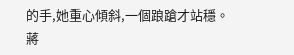的手,她重心傾斜,一個踉蹌才站穩。
蔣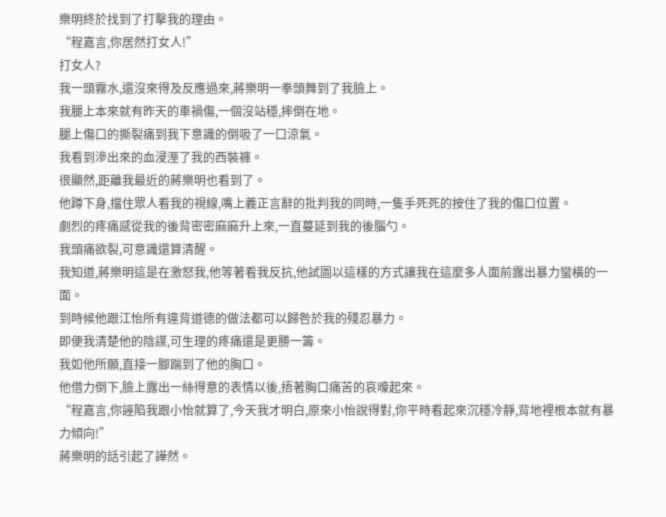樂明終於找到了打擊我的理由。
“程嘉言,你居然打女人!”
打女人?
我一頭霧水,還沒來得及反應過來,蔣樂明一拳頭舞到了我臉上。
我腿上本來就有昨天的車禍傷,一個沒站穩,摔倒在地。
腿上傷口的撕裂痛到我下意識的倒吸了一口涼氣。
我看到滲出來的血浸溼了我的西裝褲。
很顯然,距離我最近的蔣樂明也看到了。
他蹲下身,擋住眾人看我的視線,嘴上義正言辭的批判我的同時,一隻手死死的按住了我的傷口位置。
劇烈的疼痛感從我的後背密密麻麻升上來,一直蔓延到我的後腦勺。
我頭痛欲裂,可意識還算清醒。
我知道,蔣樂明這是在激怒我,他等著看我反抗,他試圖以這樣的方式讓我在這麼多人面前露出暴力蠻橫的一面。
到時候他跟江怡所有違背道德的做法都可以歸咎於我的殘忍暴力。
即便我清楚他的陰謀,可生理的疼痛還是更勝一籌。
我如他所願,直接一腳踹到了他的胸口。
他借力倒下,臉上露出一絲得意的表情以後,捂著胸口痛苦的哀嚎起來。
“程嘉言,你誣陷我跟小怡就算了,今天我才明白,原來小怡說得對,你平時看起來沉穩冷靜,背地裡根本就有暴力傾向!”
蔣樂明的話引起了譁然。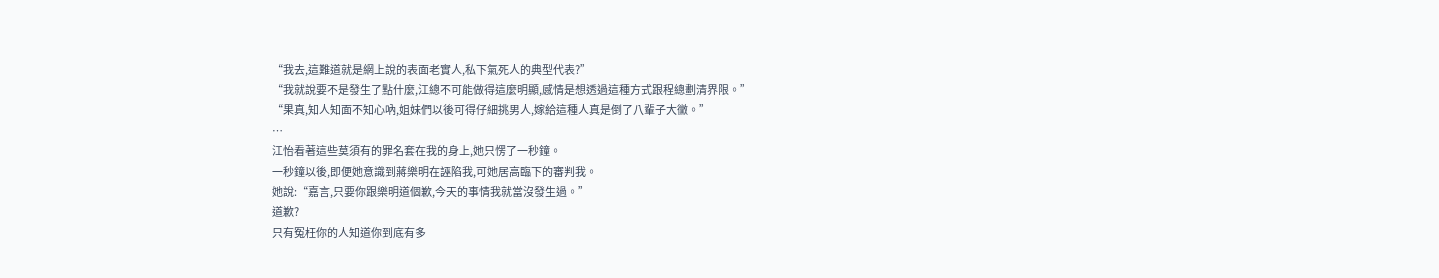“我去,這難道就是網上說的表面老實人,私下氣死人的典型代表?”
“我就說要不是發生了點什麼,江總不可能做得這麼明顯,感情是想透過這種方式跟程總劃清界限。”
“果真,知人知面不知心吶,姐妹們以後可得仔細挑男人,嫁給這種人真是倒了八輩子大黴。”
…
江怡看著這些莫須有的罪名套在我的身上,她只愣了一秒鐘。
一秒鐘以後,即便她意識到蔣樂明在誣陷我,可她居高臨下的審判我。
她說:“嘉言,只要你跟樂明道個歉,今天的事情我就當沒發生過。”
道歉?
只有冤枉你的人知道你到底有多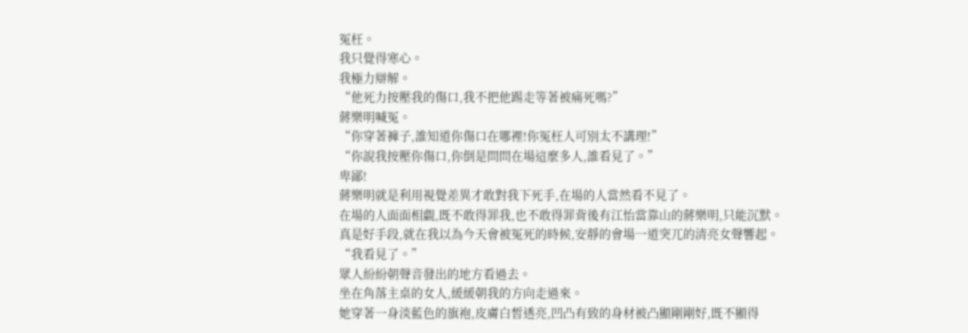冤枉。
我只覺得寒心。
我極力辯解。
“他死力按壓我的傷口,我不把他踢走等著被痛死嗎?”
蔣樂明喊冤。
“你穿著褲子,誰知道你傷口在哪裡!你冤枉人可別太不講理!”
“你說我按壓你傷口,你倒是問問在場這麼多人,誰看見了。”
卑鄙!
蔣樂明就是利用視覺差異才敢對我下死手,在場的人當然看不見了。
在場的人面面相覷,既不敢得罪我,也不敢得罪背後有江怡當靠山的蔣樂明,只能沉默。
真是好手段,就在我以為今天會被冤死的時候,安靜的會場一道突兀的清亮女聲響起。
“我看見了。”
眾人紛紛朝聲音發出的地方看過去。
坐在角落主桌的女人,緩緩朝我的方向走過來。
她穿著一身淡藍色的旗袍,皮膚白皙透亮,凹凸有致的身材被凸顯剛剛好,既不顯得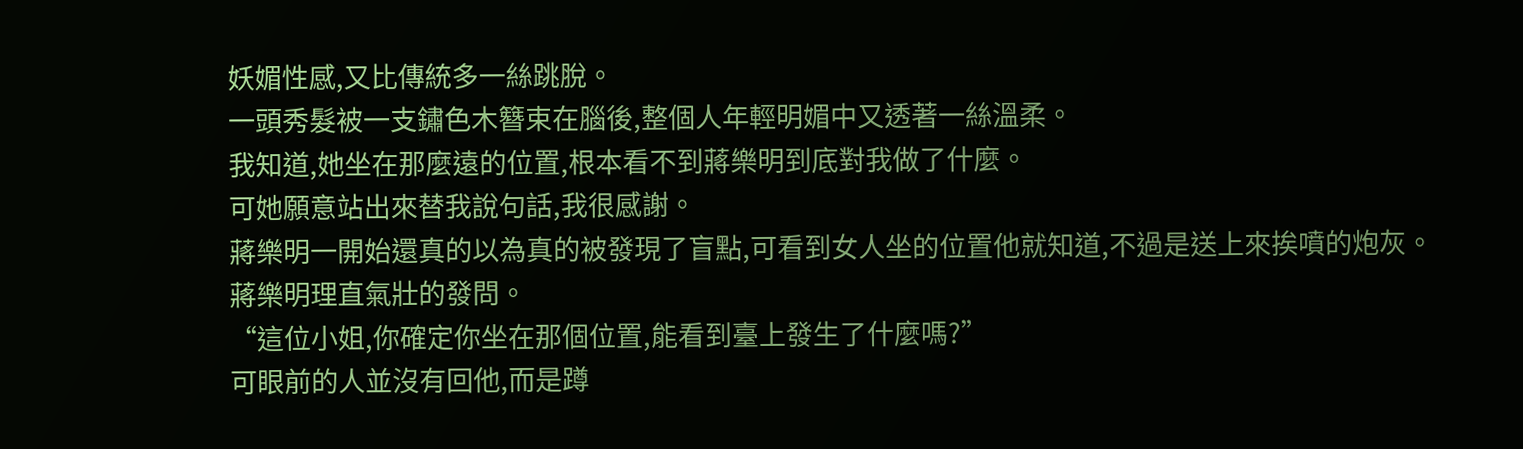妖媚性感,又比傳統多一絲跳脫。
一頭秀髮被一支鏽色木簪束在腦後,整個人年輕明媚中又透著一絲溫柔。
我知道,她坐在那麼遠的位置,根本看不到蔣樂明到底對我做了什麼。
可她願意站出來替我說句話,我很感謝。
蔣樂明一開始還真的以為真的被發現了盲點,可看到女人坐的位置他就知道,不過是送上來挨噴的炮灰。
蔣樂明理直氣壯的發問。
“這位小姐,你確定你坐在那個位置,能看到臺上發生了什麼嗎?”
可眼前的人並沒有回他,而是蹲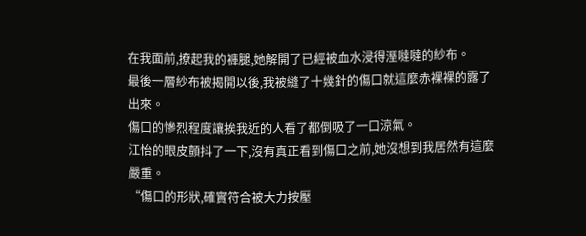在我面前,撩起我的褲腿,她解開了已經被血水浸得溼噠噠的紗布。
最後一層紗布被揭開以後,我被縫了十幾針的傷口就這麼赤裸裸的露了出來。
傷口的慘烈程度讓挨我近的人看了都倒吸了一口涼氣。
江怡的眼皮顫抖了一下,沒有真正看到傷口之前,她沒想到我居然有這麼嚴重。
“傷口的形狀,確實符合被大力按壓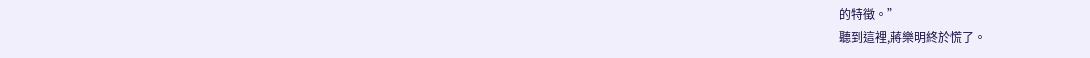的特徵。”
聽到這裡,蔣樂明終於慌了。